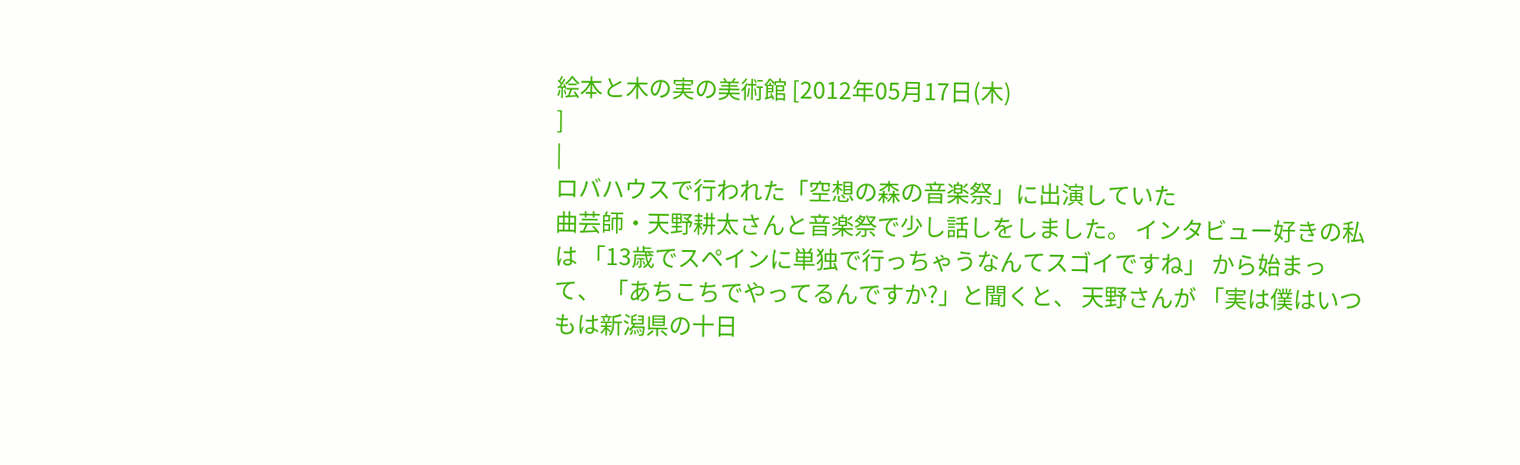絵本と木の実の美術館 [2012年05月17日(木)
]
|
ロバハウスで行われた「空想の森の音楽祭」に出演していた
曲芸師・天野耕太さんと音楽祭で少し話しをしました。 インタビュー好きの私は 「13歳でスペインに単独で行っちゃうなんてスゴイですね」 から始まって、 「あちこちでやってるんですか?」と聞くと、 天野さんが 「実は僕はいつもは新潟県の十日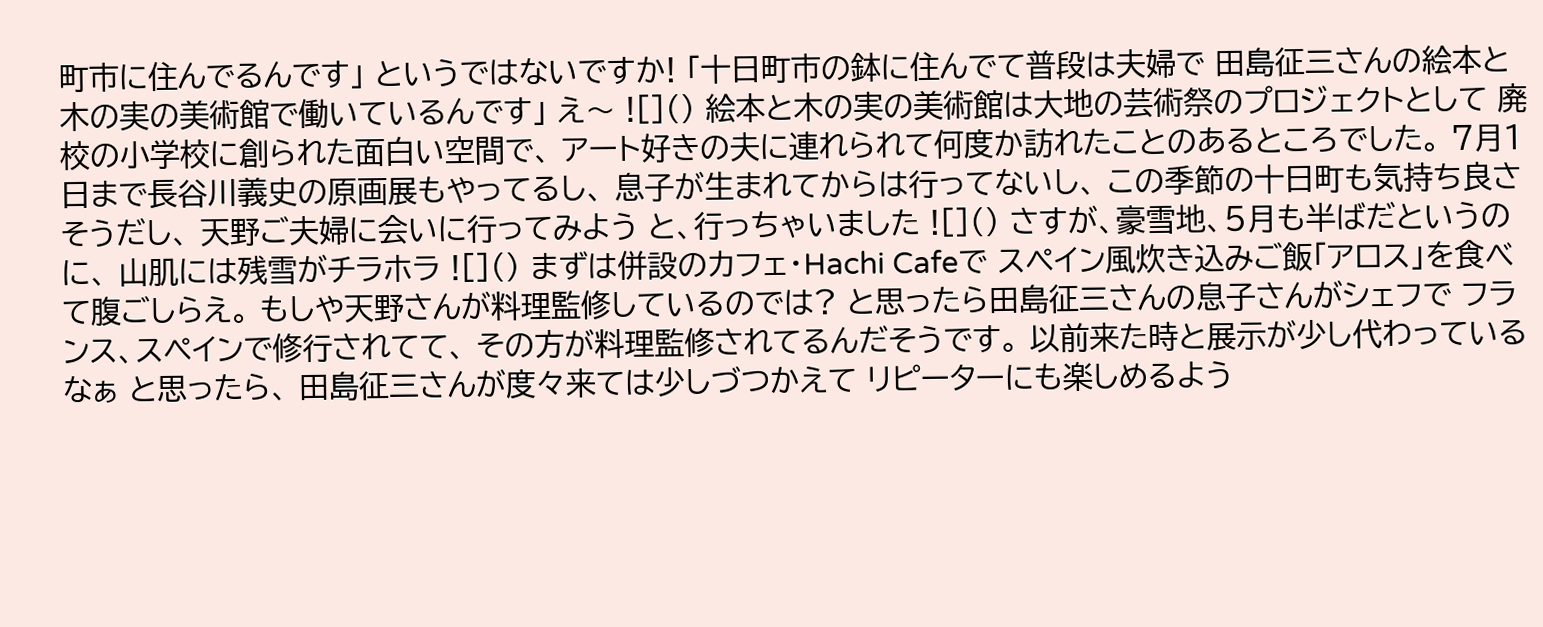町市に住んでるんです」 というではないですか! 「十日町市の鉢に住んでて普段は夫婦で 田島征三さんの絵本と木の実の美術館で働いているんです」 え〜 ![]() 絵本と木の実の美術館は大地の芸術祭のプロジェクトとして 廃校の小学校に創られた面白い空間で、 アート好きの夫に連れられて何度か訪れたことのあるところでした。 7月1日まで長谷川義史の原画展もやってるし、 息子が生まれてからは行ってないし、 この季節の十日町も気持ち良さそうだし、 天野ご夫婦に会いに行ってみよう と、行っちゃいました ![]() さすが、豪雪地、5月も半ばだというのに、 山肌には残雪がチラホラ ![]() まずは併設のカフェ・Hachi Cafeで スペイン風炊き込みご飯「アロス」を食べて腹ごしらえ。 もしや天野さんが料理監修しているのでは? と思ったら田島征三さんの息子さんがシェフで フランス、スペインで修行されてて、 その方が料理監修されてるんだそうです。 以前来た時と展示が少し代わっているなぁ と思ったら、 田島征三さんが度々来ては少しづつかえて リピーターにも楽しめるよう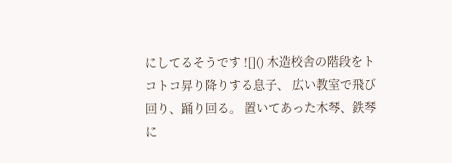にしてるそうです ![]() 木造校舎の階段をトコトコ昇り降りする息子、 広い教室で飛び回り、踊り回る。 置いてあった木琴、鉄琴に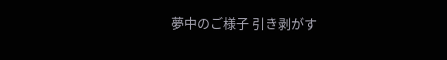夢中のご様子 引き剥がす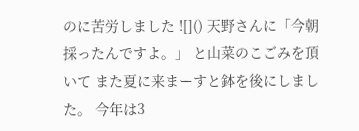のに苦労しました ![]() 天野さんに「今朝採ったんですよ。」 と山菜のこごみを頂いて また夏に来まーすと鉢を後にしました。 今年は3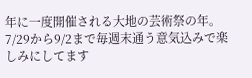年に一度開催される大地の芸術祭の年。 7/29から9/2まで毎週末通う意気込みで楽しみにしてます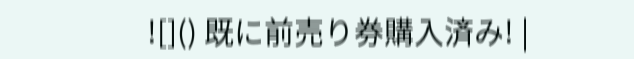![]() 既に前売り券購入済み! |